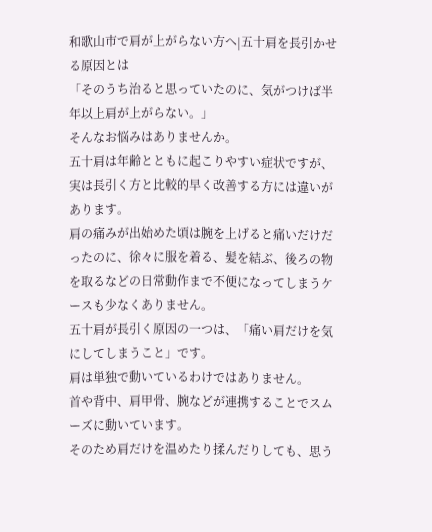和歌山市で肩が上がらない方へ|五十肩を長引かせる原因とは
「そのうち治ると思っていたのに、気がつけば半年以上肩が上がらない。」
そんなお悩みはありませんか。
五十肩は年齢とともに起こりやすい症状ですが、実は長引く方と比較的早く改善する方には違いがあります。
肩の痛みが出始めた頃は腕を上げると痛いだけだったのに、徐々に服を着る、髪を結ぶ、後ろの物を取るなどの日常動作まで不便になってしまうケースも少なくありません。
五十肩が長引く原因の一つは、「痛い肩だけを気にしてしまうこと」です。
肩は単独で動いているわけではありません。
首や背中、肩甲骨、腕などが連携することでスムーズに動いています。
そのため肩だけを温めたり揉んだりしても、思う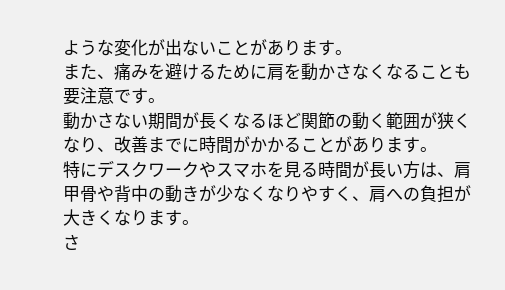ような変化が出ないことがあります。
また、痛みを避けるために肩を動かさなくなることも要注意です。
動かさない期間が長くなるほど関節の動く範囲が狭くなり、改善までに時間がかかることがあります。
特にデスクワークやスマホを見る時間が長い方は、肩甲骨や背中の動きが少なくなりやすく、肩への負担が大きくなります。
さ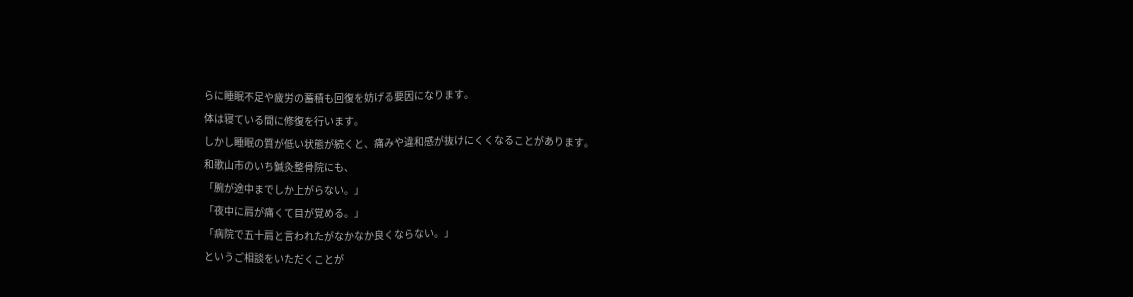らに睡眠不足や疲労の蓄積も回復を妨げる要因になります。
体は寝ている間に修復を行います。
しかし睡眠の質が低い状態が続くと、痛みや違和感が抜けにくくなることがあります。
和歌山市のいち鍼灸整骨院にも、
「腕が途中までしか上がらない。」
「夜中に肩が痛くて目が覚める。」
「病院で五十肩と言われたがなかなか良くならない。」
というご相談をいただくことが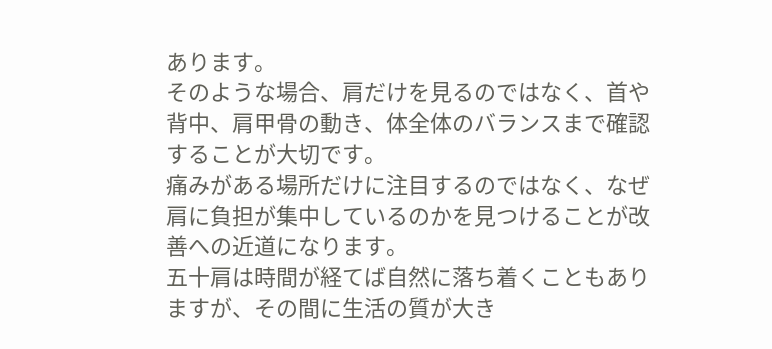あります。
そのような場合、肩だけを見るのではなく、首や背中、肩甲骨の動き、体全体のバランスまで確認することが大切です。
痛みがある場所だけに注目するのではなく、なぜ肩に負担が集中しているのかを見つけることが改善への近道になります。
五十肩は時間が経てば自然に落ち着くこともありますが、その間に生活の質が大き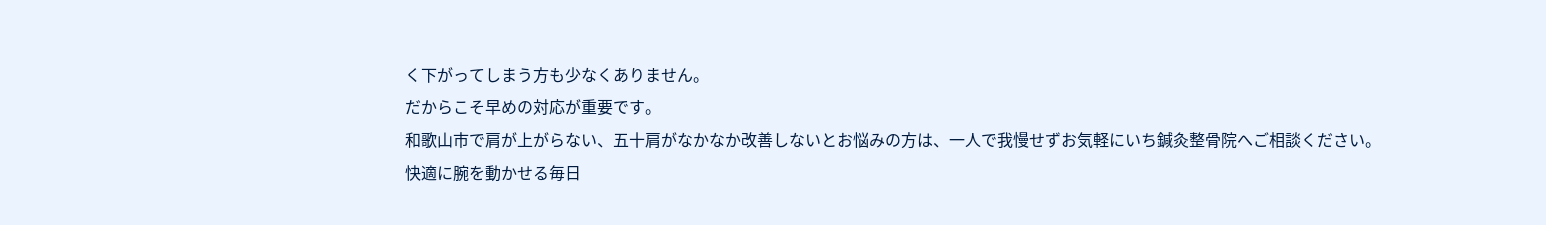く下がってしまう方も少なくありません。
だからこそ早めの対応が重要です。
和歌山市で肩が上がらない、五十肩がなかなか改善しないとお悩みの方は、一人で我慢せずお気軽にいち鍼灸整骨院へご相談ください。
快適に腕を動かせる毎日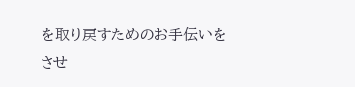を取り戻すためのお手伝いをさせ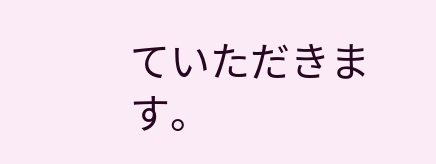ていただきます。